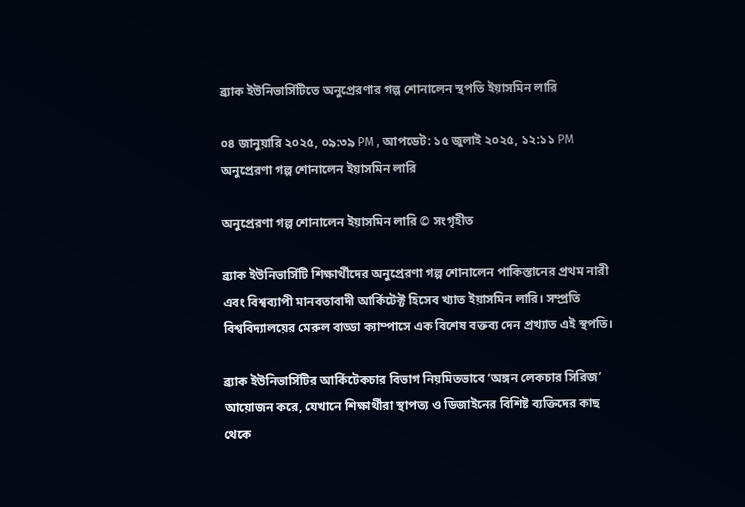ব্র্যাক ইউনিভার্সিটিতে অনুপ্রেরণার গল্প শোনালেন স্থপতি ইয়াসমিন লারি

০৪ জানুয়ারি ২০২৫, ০৯:৩৯ PM , আপডেট: ১৫ জুলাই ২০২৫, ১২:১১ PM
অনুপ্রেরণা গল্প শোনালেন ইয়াসমিন লারি

অনুপ্রেরণা গল্প শোনালেন ইয়াসমিন লারি © সংগৃহীত

ব্র্যাক ইউনিভার্সিটি শিক্ষার্থীদের অনুপ্রেরণা গল্প শোনালেন পাকিস্তানের প্রথম নারী এবং বিশ্বব্যাপী মানবতাবাদী আর্কিটেক্ট হিসেব খ্যাত ইয়াসমিন লারি। সম্প্রতি বিশ্ববিদ্যালয়ের মেরুল বাড্ডা ক্যাম্পাসে এক বিশেষ বক্তব্য দেন প্রখ্যাত এই স্থপতি।

ব্র্যাক ইউনিভার্সিটির আর্কিটেকচার বিভাগ নিয়মিতভাবে ‘অঙ্গন লেকচার সিরিজ’ আয়োজন করে, যেখানে শিক্ষার্থীরা স্থাপত্য ও ডিজাইনের বিশিষ্ট ব্যক্তিদের কাছ থেকে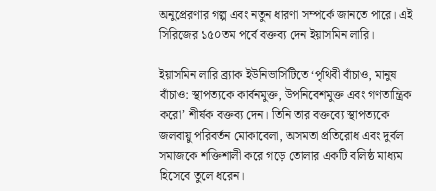অনুপ্রেরণার গল্প এবং নতুন ধারণা সম্পর্কে জানতে পারে। এই সিরিজের ১৫০তম পর্বে বক্তব্য দেন ইয়াসমিন লারি।

ইয়াসমিন লারি ব্র্যাক ইউনিভার্সিটিতে ‘পৃথিবী বাঁচাও, মানুষ বাঁচাও: স্থাপত্যকে কার্বনমুক্ত, উপনিবেশমুক্ত এবং গণতান্ত্রিক করো’ শীর্ষক বক্তব্য দেন। তিনি তার বক্তব্যে স্থাপত্যকে জলবায়ু পরিবর্তন মোকাবেলা, অসমতা প্রতিরোধ এবং দুর্বল সমাজকে শক্তিশালী করে গড়ে তোলার একটি বলিষ্ঠ মাধ্যম হিসেবে তুলে ধরেন।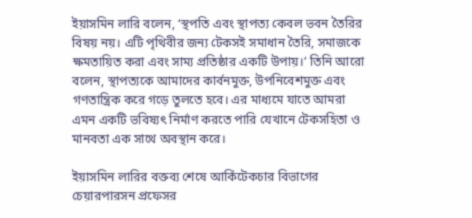ইয়াসমিন লারি বলেন, ‘স্থপতি এবং স্থাপত্য কেবল ভবন তৈরির বিষয় নয়। এটি পৃথিবীর জন্য টেকসই সমাধান তৈরি, সমাজকে ক্ষমতায়িত করা এবং সাম্য প্রতিষ্ঠার একটি উপায়।’ তিনি আরো বলেন, স্থাপত্যকে আমাদের কার্বনমুক্ত, উপনিবেশমুক্ত এবং গণতান্ত্রিক করে গড়ে তুলতে হবে। এর মাধ্যমে যাতে আমরা এমন একটি ভবিষ্যৎ নির্মাণ করতে পারি যেখানে টেকসহিতা ও মানবতা এক সাথে অবস্থান করে।

ইয়াসমিন লারির বক্তব্য শেষে আর্কিটেকচার বিভাগের চেয়ারপারসন প্রফেসর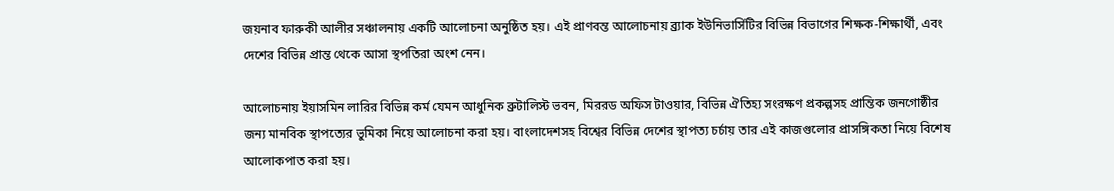জয়নাব ফারুকী আলীর সঞ্চালনায় একটি আলোচনা অনুষ্ঠিত হয়। এই প্রাণবন্ত আলোচনায় ব্র্যাক ইউনিভার্সিটির বিভিন্ন বিভাগের শিক্ষক-শিক্ষার্থী, এবং দেশের বিভিন্ন প্রান্ত থেকে আসা স্থপতিরা অংশ নেন।

আলোচনায় ইয়াসমিন লারির বিভিন্ন কর্ম যেমন আধুনিক ব্রুটালিস্ট ভবন, মিররড অফিস টাওয়ার, বিভিন্ন ঐতিহ্য সংরক্ষণ প্রকল্পসহ প্রান্তিক জনগোষ্ঠীর জন্য মানবিক স্থাপত্যের ভুমিকা নিয়ে আলোচনা করা হয়। বাংলাদেশসহ বিশ্বের বিভিন্ন দেশের স্থাপত্য চর্চায় তার এই কাজগুলোর প্রাসঙ্গিকতা নিয়ে বিশেষ আলোকপাত করা হয়।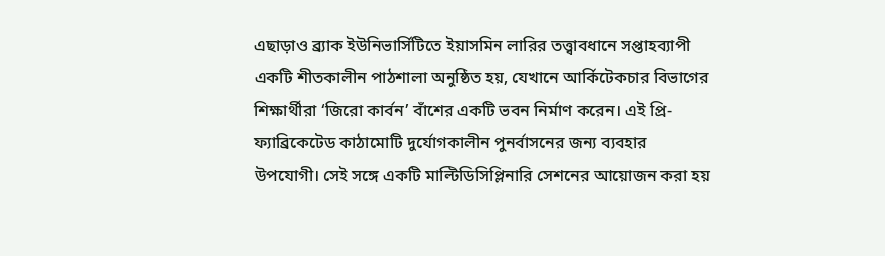এছাড়াও ব্র্যাক ইউনিভার্সিটিতে ইয়াসমিন লারির তত্ত্বাবধানে সপ্তাহব্যাপী একটি শীতকালীন পাঠশালা অনুষ্ঠিত হয়, যেখানে আর্কিটেকচার বিভাগের শিক্ষার্থীরা ‘জিরো কার্বন’ বাঁশের একটি ভবন নির্মাণ করেন। এই প্রি-ফ্যাব্রিকেটেড কাঠামোটি দুর্যোগকালীন পুনর্বাসনের জন্য ব্যবহার উপযোগী। সেই সঙ্গে একটি মাল্টিডিসিপ্লিনারি সেশনের আয়োজন করা হয়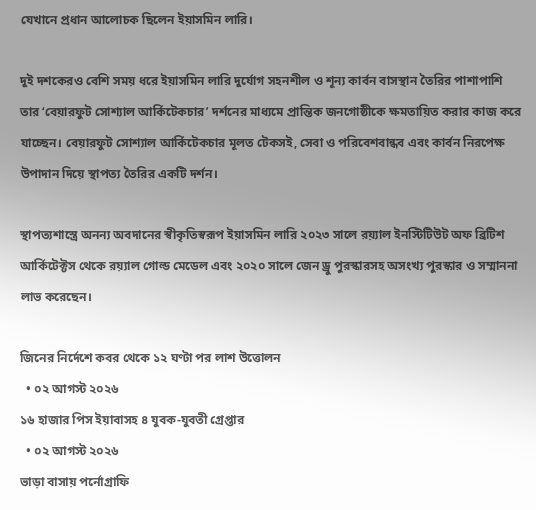যেখানে প্রধান আলোচক ছিলেন ইয়াসমিন লারি।

দুই দশকেরও বেশি সময় ধরে ইয়াসমিন লারি দুর্যোগ সহনশীল ও শূন্য কার্বন বাসস্থান তৈরির পাশাপাশি তার ‘বেয়ারফুট সোশ্যাল আর্কিটেকচার’ দর্শনের মাধ্যমে প্রান্তিক জনগোষ্ঠীকে ক্ষমতায়িত করার কাজ করে যাচ্ছেন। বেয়ারফুট সোশ্যাল আর্কিটেকচার মূলত টেকসই, সেবা ও পরিবেশবান্ধব এবং কার্বন নিরপেক্ষ উপাদান দিয়ে স্থাপত্য তৈরির একটি দর্শন।

স্থাপত্যশাস্ত্রে অনন্য অবদানের স্বীকৃতিস্বরূপ ইয়াসমিন লারি ২০২৩ সালে রয়্যাল ইনস্টিটিউট অফ ব্রিটিশ আর্কিটেক্টস থেকে রয়্যাল গোল্ড মেডেল এবং ২০২০ সালে জেন ড্রু পুরস্কারসহ অসংখ্য পুরস্কার ও সম্মাননা লাভ করেছেন।

জিনের নির্দেশে কবর থেকে ১২ ঘণ্টা পর লাশ উত্তোলন
  • ০২ আগস্ট ২০২৬
১৬ হাজার পিস ইয়াবাসহ ৪ যুবক-যুবতী গ্রেপ্তার
  • ০২ আগস্ট ২০২৬
ভাড়া বাসায় পর্নোগ্রাফি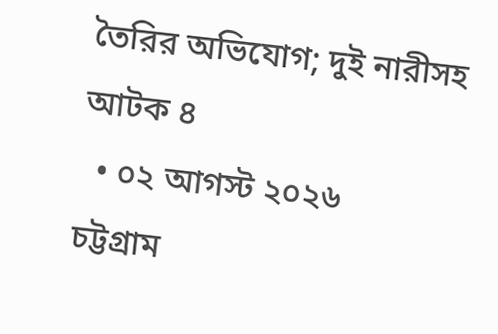তৈরির অভিযোগ; দুই নারীসহ আটক ৪
  • ০২ আগস্ট ২০২৬
চট্টগ্রাম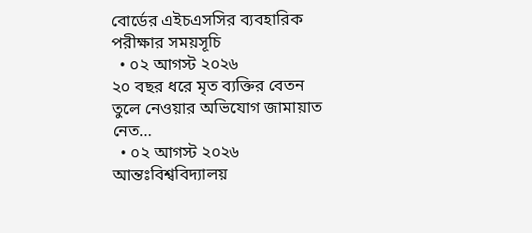বোর্ডের এইচএসসির ব্যবহারিক পরীক্ষার সময়সূচি
  • ০২ আগস্ট ২০২৬
২০ বছর ধরে মৃত ব্যক্তির বেতন তুলে নেওয়ার অভিযোগ জামায়াত নেত…
  • ০২ আগস্ট ২০২৬
আন্তঃবিশ্ববিদ্যালয়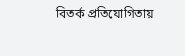বিতর্ক প্রতিযোগিতায়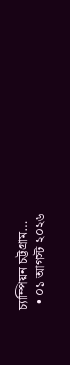চ্যাম্পিয়ন চট্টগ্রাম…
  • ০১ আগস্ট ২০২৬